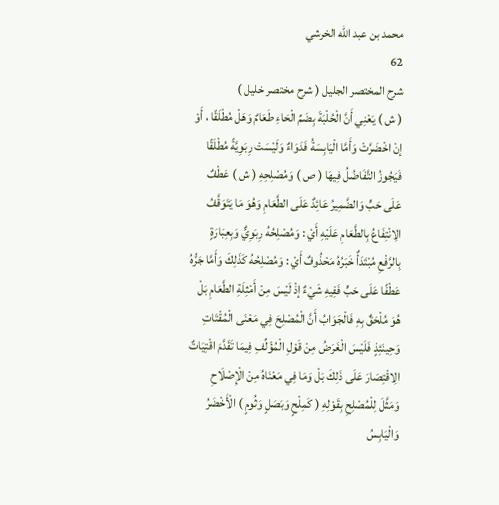محمد بن عبد الله الخرشي
62
شرح المختصر الجليل ( شرح مختصر خليل )
( ش ) يَعْنِي أَنَّ الْحُلْبَةَ بِضَمِّ الْحَاءِ طَعَامٌ وَهَلْ مُطْلَقًا ، أَوْ إنْ اخْضَرَّتْ وَأَمَّا الْيَابِسَةُ فَدَوَاءٌ وَلَيْسَتْ رِبَوِيَّةً مُطْلَقًا فَيَجُوزُ التَّفَاضُلُ فِيهَا ( ص ) وَمُصْلِحِهِ ( ش ) عَطْفٌ عَلَى حَبٍّ وَالضَّمِيرُ عَائِدٌ عَلَى الطَّعَامِ وَهُوَ مَا يَتَوَقَّفُ الِانْتِفَاعُ بِالطَّعَامِ عَلَيْهِ أَيْ : وَمُصْلِحُهُ رِبَوِيٌّ وَبِعِبَارَةٍ بِالرَّفْعِ مُبْتَدَأٌ خَبَرُهُ مَحْذُوفٌ أَيْ : وَمُصْلِحُهُ كَذَلِكَ وَأَمَّا جَرُّهُ عَطْفًا عَلَى حَبٍّ فَفِيهِ شَيْءٌ إذْ لَيْسَ مِنْ أَمْثِلَةِ الطَّعَامِ بَلْ هُوَ مُلْحَقٌ بِهِ فَالْجَوَابُ أَنَّ الْمُصْلِحَ فِي مَعْنَى الْمُقْتَاتِ وَحِينَئِذٍ فَلَيْسَ الْغَرَضُ مِنْ قَوْلِ الْمُؤَلِّفِ فِيمَا تَقَدَّمَ اقْتِيَاتٌ الِاقْتِصَارَ عَلَى ذَلِكَ بَلْ وَمَا فِي مَعْنَاهُ مِنْ الْإِصْلَاحِ وَمَثَّلَ لِلْمُصْلِحِ بِقَوْلِهِ ( كَمِلْحٍ وَبَصَلٍ وَثُومٍ ) الْأَخْضَرُ وَالْيَابِسُ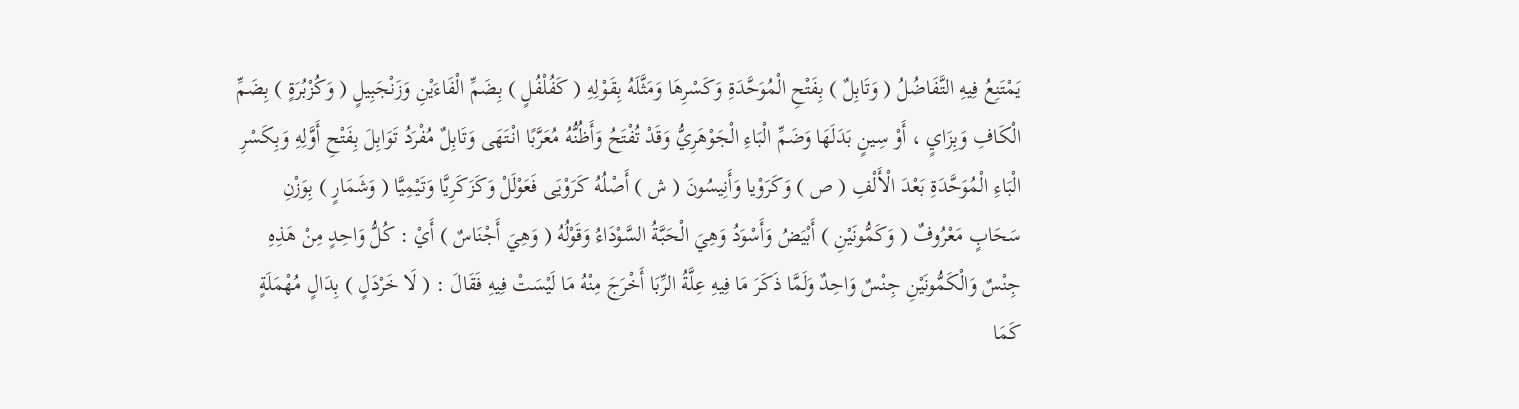يَمْتَنِعُ فِيهِ التَّفَاضُلُ ( وَتَابِلٌ ) بِفَتْحِ الْمُوَحَّدَةِ وَكَسْرِهَا وَمَثَّلَهُ بِقَوْلِهِ ( كَفُلْفُلٍ ) بِضَمِّ الْفَاءَيْنِ وَزَنْجَبِيلٍ ( وَكُزْبُرَةٍ ) بِضَمِّ الْكَافِ وَبِزَايٍ ، أَوْ سِينٍ بَدَلَهَا وَضَمِّ الْبَاءِ الْجَوْهَرِيُّ وَقَدْ تُفْتَحُ وَأَظُنُّهُ مُعَرَّبًا انْتَهَى وَتَابِلٌ مُفْرَدُ تَوَابِلَ بِفَتْحِ أَوَّلِهِ وَبِكَسْرِ الْبَاءِ الْمُوَحَّدَةِ بَعْدَ الْأَلْفِ ( ص ) وَكَرَوْيا وَأَنِيسُونَ ( ش ) أَصْلُهُ كَرَوْيَى فَعَوْلَلْ وَكَزَكَرِيَّا وَتَيْمِيَّا ( وَشَمَارٍ ) بِوَزْنِ سَحَابٍ مَعْرُوفٌ ( وَكَمُّونَيْنِ ) أَبْيَضُ وَأَسْوَدُ وَهِيَ الْحَبَّةُ السَّوْدَاءُ وَقَوْلُهُ ( وَهِيَ أَجْنَاسٌ ) أَيْ : كُلُّ وَاحِدٍ مِنْ هَذِهِ جِنْسٌ وَالْكَمُّونَيْنِ جِنْسٌ وَاحِدٌ وَلَمَّا ذَكَرَ مَا فِيهِ عِلَّةُ الرِّبَا أَخْرَجَ مِنْهُ مَا لَيْسَتْ فِيهِ فَقَالَ : ( لَا خَرْدَلٍ ) بِدَالٍ مُهْمَلَةٍ كَمَا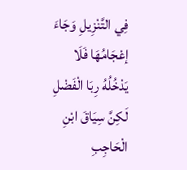فِي التَّنْزِيلِ وَجَاءَ إعْجَامُهَا فَلَا يَدْخُلُهُ رِبَا الْفَضْلِ لَكِنَّ سِيَاقَ ابْنِ الْحَاجِبِ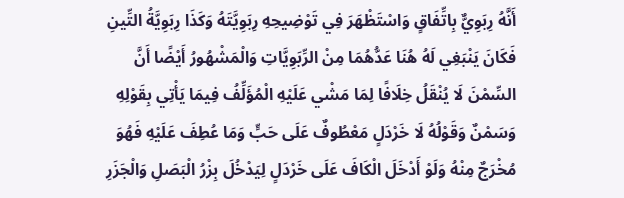أَنَّهُ رِبَوِيٌّ بِاتِّفَاقٍ وَاسْتَظْهَرَ فِي تَوْضِيحِهِ رِبَوِيَّتَهُ وَكَذَا رِبَوِيَّةُ التِّينِ فَكَانَ يَنْبَغِي لَهُ هُنَا عَدُّهُمَا مِنْ الرِّبَوِيَّاتِ وَالْمَشْهُورُ أَيْضًا أَنَّ السِّمْنَ لَا يُنْقَلُ خِلَافًا لِمَا مَشْي عَلَيْهِ الْمُؤَلِّفُ فِيمَا يَأْتِي بِقَوْلِهِ وَسَمْنٌ وَقَوْلُهُ لَا خَرْدَلٍ مَعْطُوفٌ عَلَى حَبٍّ وَمَا عُطِفَ عَلَيْهِ فَهُوَ مُخْرَجٌ مِنْهُ وَلَوْ أَدْخَلَ الْكَافَ عَلَى خَرْدَلٍ لِيَدْخُلَ بِزْرُ الْبَصَلِ وَالْجَزَرِ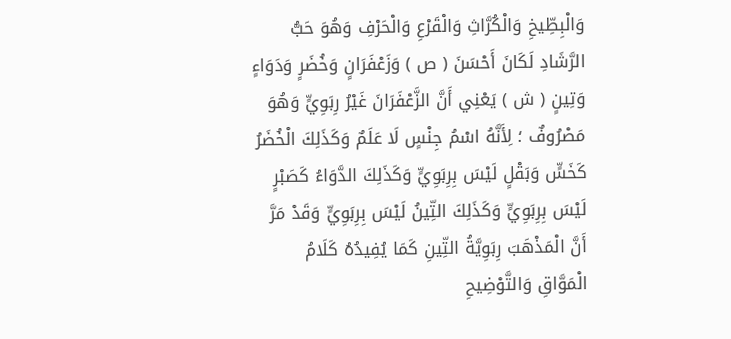وَالْبِطِّيخِ وَالْكُرَّاثِ وَالْقَرْعِ وَالْحَرْفِ وَهُوَ حَبُّ الرَّشَادِ لَكَانَ أَحْسَنَ ( ص ) وَزَعْفَرَانٍ وَخُضَرٍ وَدَوَاءٍ وَتِينٍ ( ش ) يَعْنِي أَنَّ الزَّعْفَرَانَ غَيْرُ رِبَوِيٍّ وَهُوَ مَصْرُوفٌ ؛ لِأَنَّهُ اسْمُ جِنْسٍ لَا عَلَمٌ وَكَذَلِكَ الْخُضَرُ كَخَسٍّ وَبَقْلٍ لَيْسَ بِرِبَوِيٍّ وَكَذَلِكَ الدَّوَاءُ كَصَبْرٍ لَيْسَ بِرِبَوِيٍّ وَكَذَلِكَ التِّينُ لَيْسَ بِرِبَوِيٍّ وَقَدْ مَرَّ أَنَّ الْمَذْهَبَ رِبَوِيَّةُ التِّينِ كَمَا يُفِيدُهُ كَلَامُ الْمَوَّاقِ وَالتَّوْضِيحِ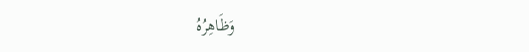وَظَاهِرُهُ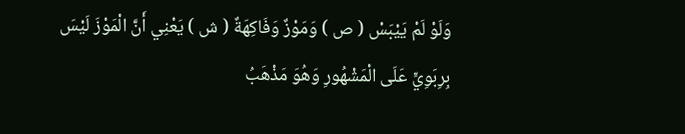وَلَوْ لَمْ يَيْبَسْ ( ص ) وَمَوْزٌ وَفَاكِهَةٌ ( ش ) يَعْنِي أَنَّ الْمَوْزَ لَيْسَ بِرِبَوِيٍّ عَلَى الْمَشْهُورِ وَهُوَ مَذْهَبُ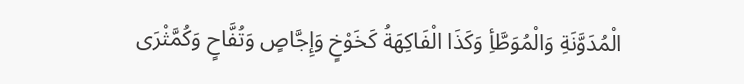الْمُدَوَّنَةِ وَالْمُوَطَّأِ وَكَذَا الْفَاكِهَةُ كَخَوْخٍ وَإِجَّاصٍ وَتُفَّاحٍ وَكُمَّثْرَى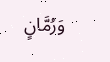وَرُمَّانٍ